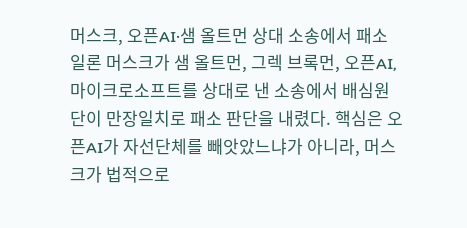머스크, 오픈AI·샘 올트먼 상대 소송에서 패소
일론 머스크가 샘 올트먼, 그렉 브록먼, 오픈AI, 마이크로소프트를 상대로 낸 소송에서 배심원단이 만장일치로 패소 판단을 내렸다. 핵심은 오픈AI가 자선단체를 빼앗았느냐가 아니라, 머스크가 법적으로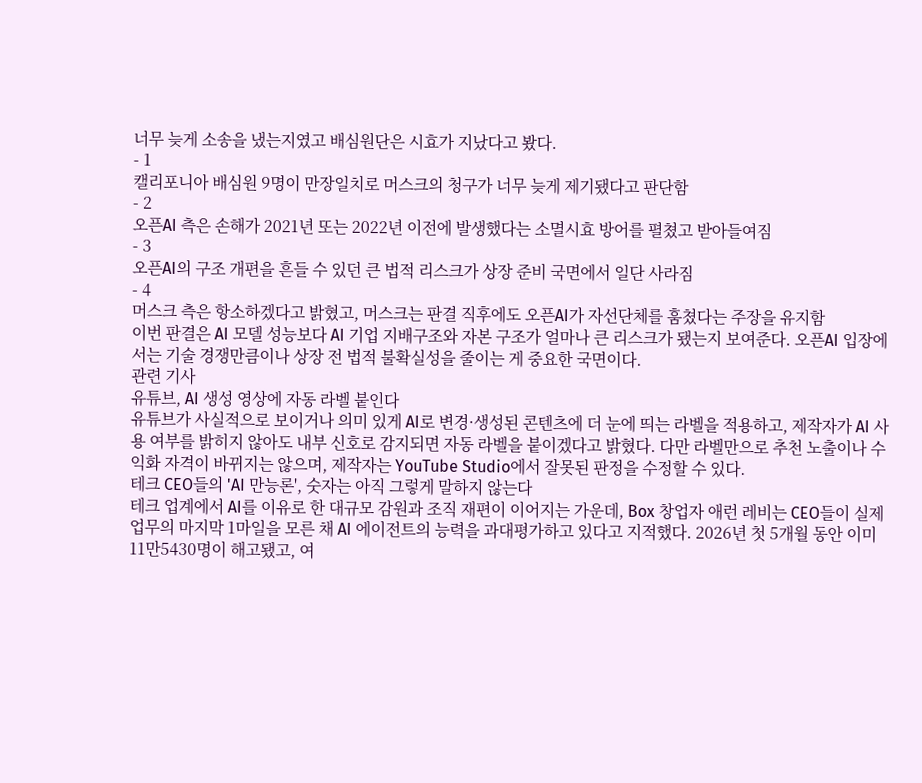너무 늦게 소송을 냈는지였고 배심원단은 시효가 지났다고 봤다.
- 1
캘리포니아 배심원 9명이 만장일치로 머스크의 청구가 너무 늦게 제기됐다고 판단함
- 2
오픈AI 측은 손해가 2021년 또는 2022년 이전에 발생했다는 소멸시효 방어를 펼쳤고 받아들여짐
- 3
오픈AI의 구조 개편을 흔들 수 있던 큰 법적 리스크가 상장 준비 국면에서 일단 사라짐
- 4
머스크 측은 항소하겠다고 밝혔고, 머스크는 판결 직후에도 오픈AI가 자선단체를 훔쳤다는 주장을 유지함
이번 판결은 AI 모델 성능보다 AI 기업 지배구조와 자본 구조가 얼마나 큰 리스크가 됐는지 보여준다. 오픈AI 입장에서는 기술 경쟁만큼이나 상장 전 법적 불확실성을 줄이는 게 중요한 국면이다.
관련 기사
유튜브, AI 생성 영상에 자동 라벨 붙인다
유튜브가 사실적으로 보이거나 의미 있게 AI로 변경·생성된 콘텐츠에 더 눈에 띄는 라벨을 적용하고, 제작자가 AI 사용 여부를 밝히지 않아도 내부 신호로 감지되면 자동 라벨을 붙이겠다고 밝혔다. 다만 라벨만으로 추천 노출이나 수익화 자격이 바뀌지는 않으며, 제작자는 YouTube Studio에서 잘못된 판정을 수정할 수 있다.
테크 CEO들의 'AI 만능론', 숫자는 아직 그렇게 말하지 않는다
테크 업계에서 AI를 이유로 한 대규모 감원과 조직 재편이 이어지는 가운데, Box 창업자 애런 레비는 CEO들이 실제 업무의 마지막 1마일을 모른 채 AI 에이전트의 능력을 과대평가하고 있다고 지적했다. 2026년 첫 5개월 동안 이미 11만5430명이 해고됐고, 여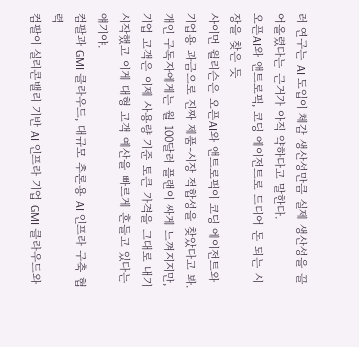러 연구는 AI 도입이 체감 생산성만큼 실제 생산성을 끌어올렸다는 근거가 아직 약하다고 말한다.
오픈AI와 앤트로픽, 코딩 에이전트로 드디어 돈 되는 시장을 찾은 듯
사이먼 윌리슨은 오픈AI와 앤트로픽이 코딩 에이전트와 기업용 과금으로 진짜 제품-시장 적합성을 찾았다고 봐. 개인 구독자에게는 월 100달러 플랜이 싸게 느껴지지만, 기업 고객은 이제 사용량 기준 토큰 가격을 그대로 내기 시작했고 이게 대형 고객 예산을 빠르게 흔들고 있다는 얘기야.
컴팔과 GMI 클라우드, 대규모 추론용 AI 인프라 구축 협력
컴팔이 실리콘밸리 기반 AI 인프라 기업 GMI 클라우드와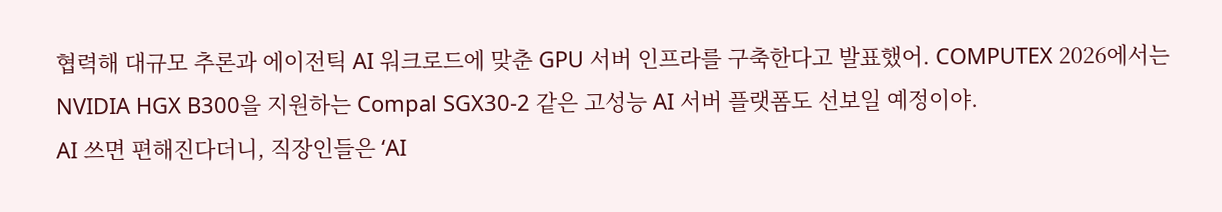협력해 대규모 추론과 에이전틱 AI 워크로드에 맞춘 GPU 서버 인프라를 구축한다고 발표했어. COMPUTEX 2026에서는 NVIDIA HGX B300을 지원하는 Compal SGX30-2 같은 고성능 AI 서버 플랫폼도 선보일 예정이야.
AI 쓰면 편해진다더니, 직장인들은 ‘AI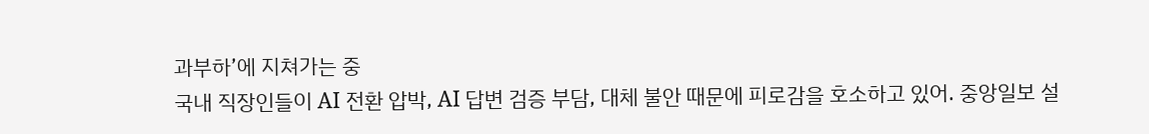과부하’에 지쳐가는 중
국내 직장인들이 AI 전환 압박, AI 답변 검증 부담, 대체 불안 때문에 피로감을 호소하고 있어. 중앙일보 설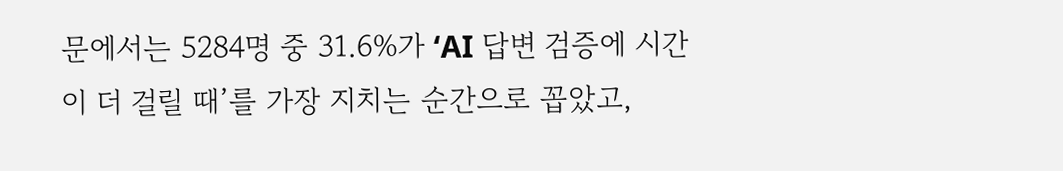문에서는 5284명 중 31.6%가 ‘AI 답변 검증에 시간이 더 걸릴 때’를 가장 지치는 순간으로 꼽았고,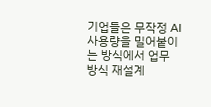기업들은 무작정 AI 사용량을 밀어붙이는 방식에서 업무 방식 재설계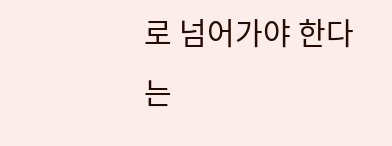로 넘어가야 한다는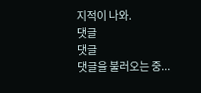지적이 나와.
댓글
댓글
댓글을 불러오는 중...